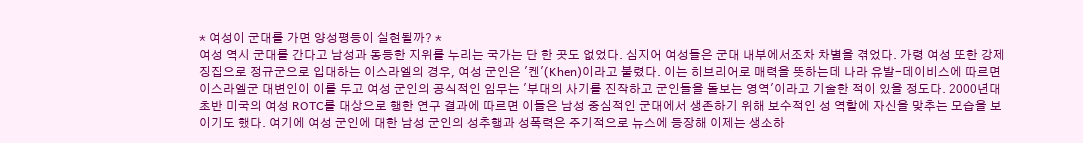* 여성이 군대를 가면 양성평등이 실현될까? *
여성 역시 군대를 간다고 남성과 동등한 지위를 누리는 국가는 단 한 곳도 없었다. 심지어 여성들은 군대 내부에서조차 차별을 겪었다. 가령 여성 또한 강제 징집으로 정규군으로 입대하는 이스라엘의 경우, 여성 군인은 '켄'(Khen)이라고 불렸다. 이는 히브리어로 매력을 뜻하는데 나라 유발-데이비스에 따르면 이스라엘군 대변인이 이를 두고 여성 군인의 공식적인 임무는 '부대의 사기를 진작하고 군인들을 돌보는 영역'이라고 기술한 적이 있을 정도다. 2000년대 초반 미국의 여성 ROTC를 대상으로 행한 연구 결과에 따르면 이들은 남성 중심적인 군대에서 생존하기 위해 보수적인 성 역할에 자신을 맞추는 모습을 보이기도 했다. 여기에 여성 군인에 대한 남성 군인의 성추행과 성폭력은 주기적으로 뉴스에 등장해 이제는 생소하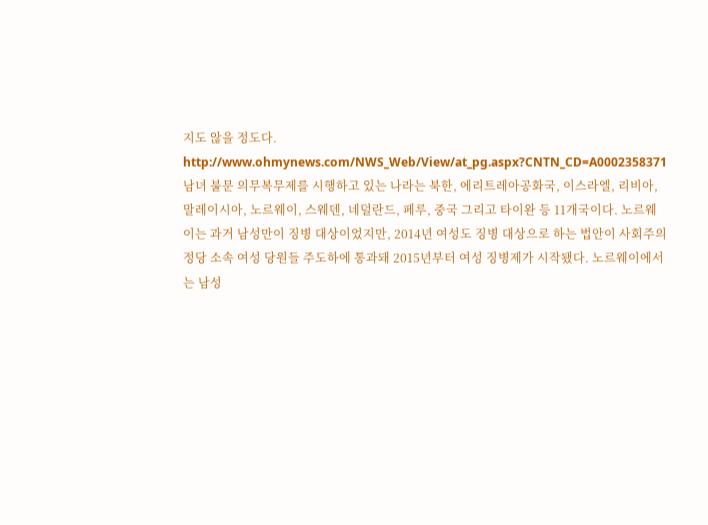지도 않을 정도다.
http://www.ohmynews.com/NWS_Web/View/at_pg.aspx?CNTN_CD=A0002358371
남녀 불문 의무복무제를 시행하고 있는 나라는 북한, 에리트레아공화국, 이스라엘, 리비아, 말레이시아, 노르웨이, 스웨덴, 네덜란드, 페루, 중국 그리고 타이완 등 11개국이다. 노르웨이는 과거 남성만이 징병 대상이었지만, 2014년 여성도 징병 대상으로 하는 법안이 사회주의 정당 소속 여성 당원들 주도하에 통과돼 2015년부터 여성 징병제가 시작됐다. 노르웨이에서는 남성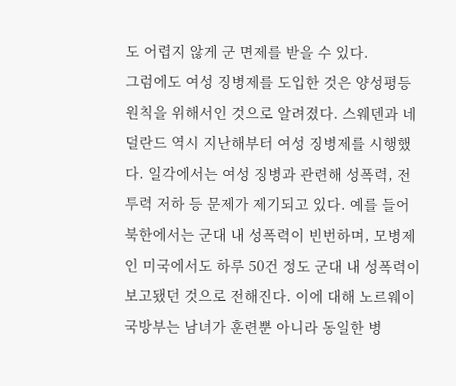도 어렵지 않게 군 면제를 받을 수 있다.
그럼에도 여성 징병제를 도입한 것은 양성평등 원칙을 위해서인 것으로 알려졌다. 스웨덴과 네덜란드 역시 지난해부터 여성 징병제를 시행했다. 일각에서는 여성 징병과 관련해 성폭력, 전투력 저하 등 문제가 제기되고 있다. 예를 들어 북한에서는 군대 내 성폭력이 빈번하며, 모병제인 미국에서도 하루 50건 정도 군대 내 성폭력이 보고됐던 것으로 전해진다. 이에 대해 노르웨이 국방부는 남녀가 훈련뿐 아니라 동일한 병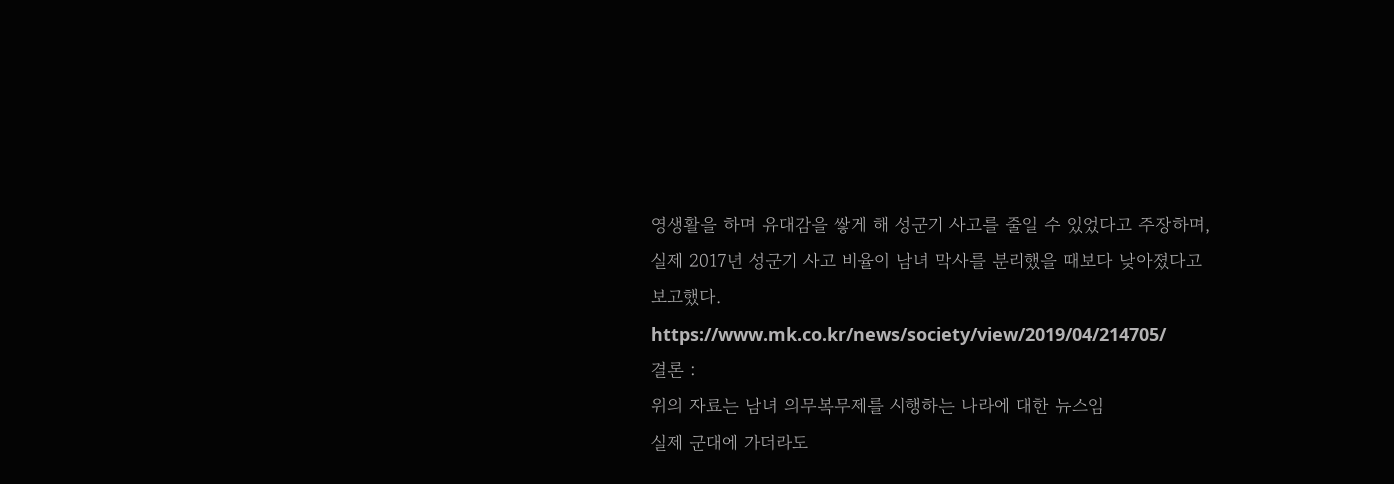영생활을 하며 유대감을 쌓게 해 성군기 사고를 줄일 수 있었다고 주장하며, 실제 2017년 성군기 사고 비율이 남녀 막사를 분리했을 때보다 낮아졌다고 보고했다.
https://www.mk.co.kr/news/society/view/2019/04/214705/
결론 :
위의 자료는 남녀 의무복무제를 시행하는 나라에 대한 뉴스임
실제 군대에 가더라도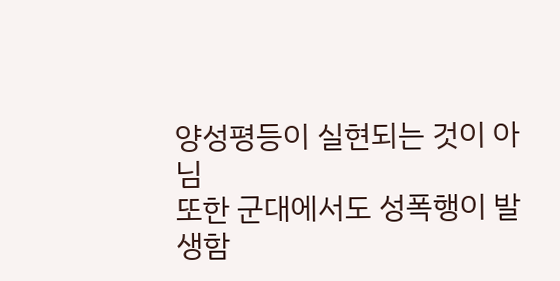양성평등이 실현되는 것이 아님
또한 군대에서도 성폭행이 발생함